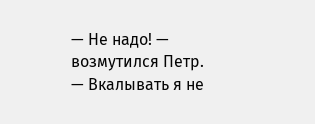— Не надо! — возмутился Петр. — Вкалывать я не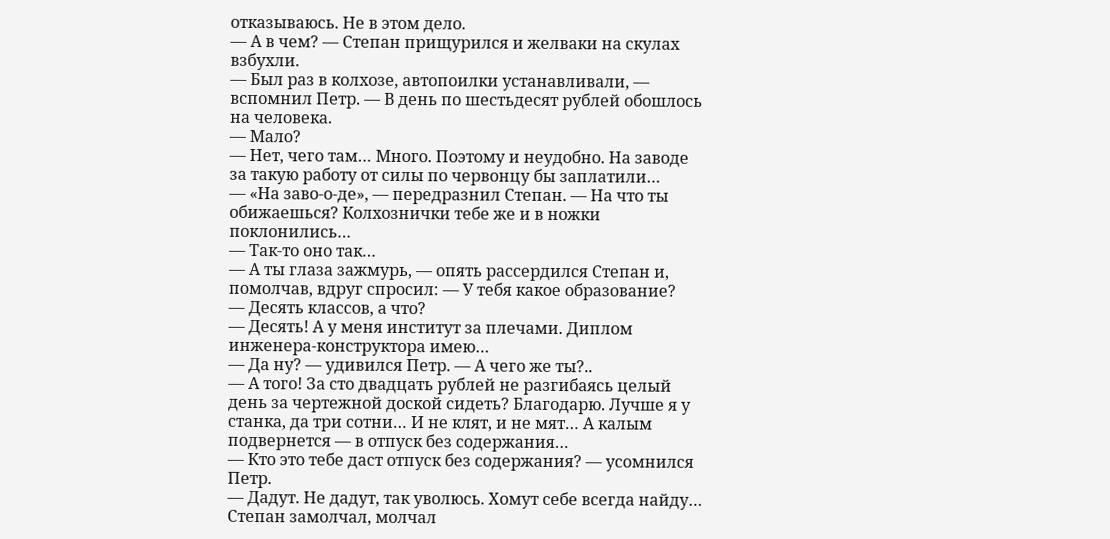отказываюсь. Не в этом дело.
— А в чем? — Степан прищурился и желваки на скулах взбухли.
— Был раз в колхозе, автопоилки устанавливали, — вспомнил Петр. — В день по шестьдесят рублей обошлось на человека.
— Мало?
— Нет, чего там… Много. Поэтому и неудобно. На заводе за такую работу от силы по червонцу бы заплатили…
— «На заво-о-де», — передразнил Степан. — На что ты обижаешься? Колхознички тебе же и в ножки поклонились…
— Так-то оно так…
— А ты глаза зажмурь, — опять рассердился Степан и, помолчав, вдруг спросил: — У тебя какое образование?
— Десять классов, а что?
— Десять! А у меня институт за плечами. Диплом инженера-конструктора имею…
— Да ну? — удивился Петр. — А чего же ты?..
— А того! За сто двадцать рублей не разгибаясь целый день за чертежной доской сидеть? Благодарю. Лучше я у станка, да три сотни… И не клят, и не мят… А калым подвернется — в отпуск без содержания…
— Кто это тебе даст отпуск без содержания? — усомнился Петр.
— Дадут. Не дадут, так уволюсь. Хомут себе всегда найду…
Степан замолчал, молчал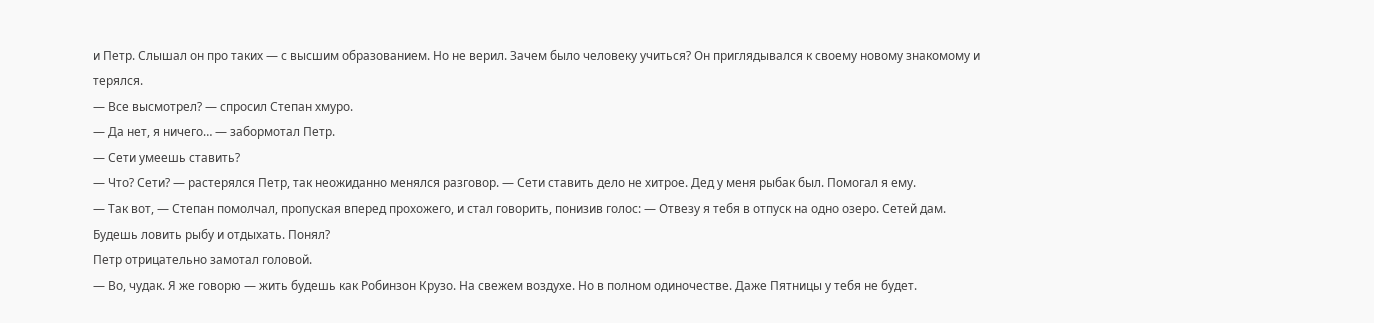и Петр. Слышал он про таких — с высшим образованием. Но не верил. Зачем было человеку учиться? Он приглядывался к своему новому знакомому и терялся.
— Все высмотрел? — спросил Степан хмуро.
— Да нет, я ничего… — забормотал Петр.
— Сети умеешь ставить?
— Что? Сети? — растерялся Петр, так неожиданно менялся разговор. — Сети ставить дело не хитрое. Дед у меня рыбак был. Помогал я ему.
— Так вот, — Степан помолчал, пропуская вперед прохожего, и стал говорить, понизив голос: — Отвезу я тебя в отпуск на одно озеро. Сетей дам. Будешь ловить рыбу и отдыхать. Понял?
Петр отрицательно замотал головой.
— Во, чудак. Я же говорю — жить будешь как Робинзон Крузо. На свежем воздухе. Но в полном одиночестве. Даже Пятницы у тебя не будет.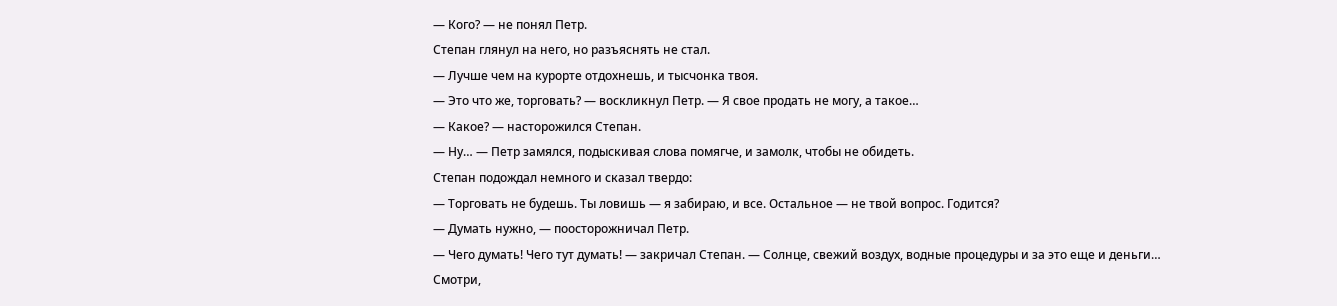— Кого? — не понял Петр.
Степан глянул на него, но разъяснять не стал.
— Лучше чем на курорте отдохнешь, и тысчонка твоя.
— Это что же, торговать? — воскликнул Петр. — Я свое продать не могу, а такое…
— Какое? — насторожился Степан.
— Ну… — Петр замялся, подыскивая слова помягче, и замолк, чтобы не обидеть.
Степан подождал немного и сказал твердо:
— Торговать не будешь. Ты ловишь — я забираю, и все. Остальное — не твой вопрос. Годится?
— Думать нужно, — поосторожничал Петр.
— Чего думать! Чего тут думать! — закричал Степан. — Солнце, свежий воздух, водные процедуры и за это еще и деньги… Смотри,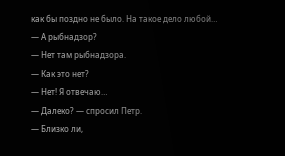как бы поздно не было. На такое дело любой…
— А рыбнадзор?
— Нет там рыбнадзора.
— Как это нет?
— Нет! Я отвечаю…
— Далеко? — спросил Петр.
— Близко ли,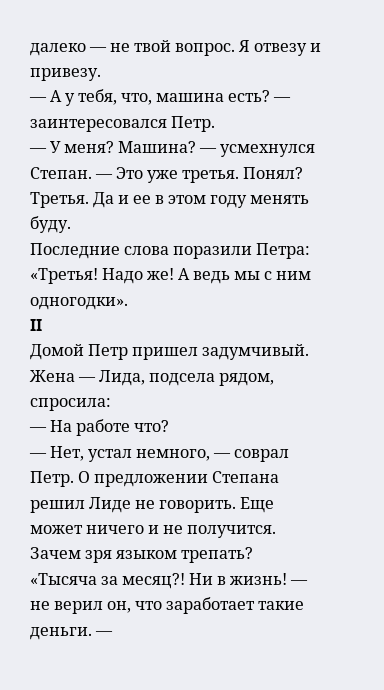далеко — не твой вопрос. Я отвезу и привезу.
— А у тебя, что, машина есть? — заинтересовался Петр.
— У меня? Машина? — усмехнулся Степан. — Это уже третья. Понял? Третья. Да и ее в этом году менять буду.
Последние слова поразили Петра: «Третья! Надо же! А ведь мы с ним одногодки».
II
Домой Петр пришел задумчивый. Жена — Лида, подсела рядом, спросила:
— На работе что?
— Нет, устал немного, — соврал Петр. О предложении Степана решил Лиде не говорить. Еще может ничего и не получится. Зачем зря языком трепать? «Тысяча за месяц?! Ни в жизнь! — не верил он, что заработает такие деньги. —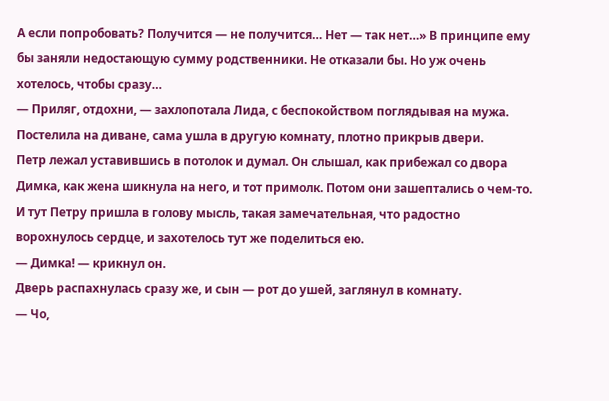А если попробовать? Получится — не получится… Нет — так нет…» В принципе ему бы заняли недостающую сумму родственники. Не отказали бы. Но уж очень хотелось, чтобы сразу…
— Приляг, отдохни, — захлопотала Лида, с беспокойством поглядывая на мужа. Постелила на диване, сама ушла в другую комнату, плотно прикрыв двери.
Петр лежал уставившись в потолок и думал. Он слышал, как прибежал со двора Димка, как жена шикнула на него, и тот примолк. Потом они зашептались о чем-то. И тут Петру пришла в голову мысль, такая замечательная, что радостно ворохнулось сердце, и захотелось тут же поделиться ею.
— Димка! — крикнул он.
Дверь распахнулась сразу же, и сын — рот до ушей, заглянул в комнату.
— Чо,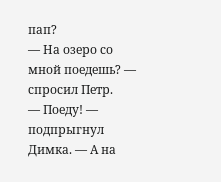пап?
— На озеро со мной поедешь? — спросил Петр.
— Поеду! — подпрыгнул Димка. — А на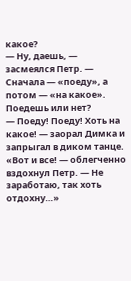какое?
— Ну, даешь, — засмеялся Петр. — Сначала — «поеду», а потом — «на какое». Поедешь или нет?
— Поеду! Поеду! Хоть на какое! — заорал Димка и запрыгал в диком танце.
«Вот и все! — облегченно вздохнул Петр. — Не заработаю, так хоть отдохну…»